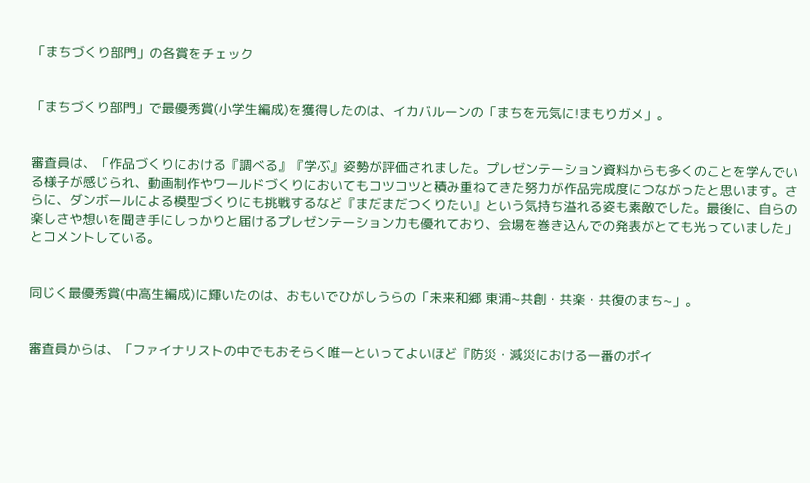「まちづくり部門」の各賞をチェック


「まちづくり部門」で最優秀賞(小学生編成)を獲得したのは、イカバルーンの「まちを元気に!まもりガメ」。


審査員は、「作品づくりにおける『調べる』『学ぶ』姿勢が評価されました。プレゼンテーション資料からも多くのことを学んでいる様子が感じられ、動画制作やワールドづくりにおいてもコツコツと積み重ねてきた努力が作品完成度につながったと思います。さらに、ダンボールによる模型づくりにも挑戦するなど『まだまだつくりたい』という気持ち溢れる姿も素敵でした。最後に、自らの楽しさや想いを聞き手にしっかりと届けるプレゼンテーション力も優れており、会場を巻き込んでの発表がとても光っていました」とコメントしている。


同じく最優秀賞(中高生編成)に輝いたのは、おもいでひがしうらの「未来和郷 東浦~共創・共楽・共復のまち~」。


審査員からは、「ファイナリストの中でもおそらく唯一といってよいほど『防災・減災における一番のポイ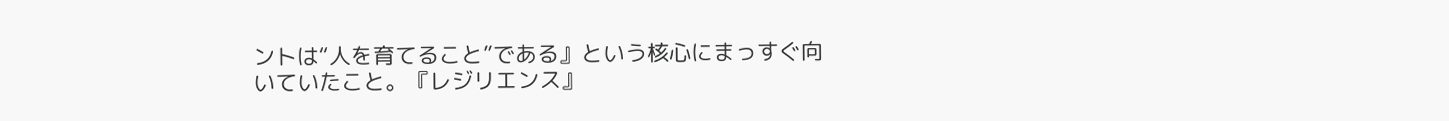ントは“人を育てること”である』という核心にまっすぐ向いていたこと。『レジリエンス』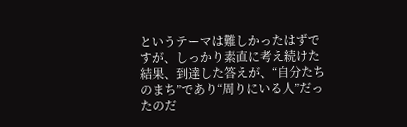というテーマは難しかったはずですが、しっかり素直に考え続けた結果、到達した答えが、“自分たちのまち”であり“周りにいる人”だったのだ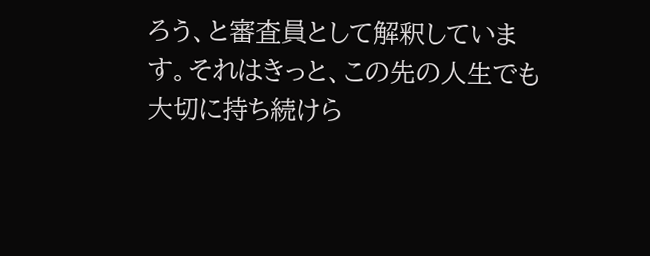ろう、と審査員として解釈しています。それはきっと、この先の人生でも大切に持ち続けら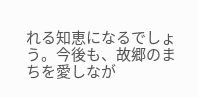れる知恵になるでしょう。今後も、故郷のまちを愛しなが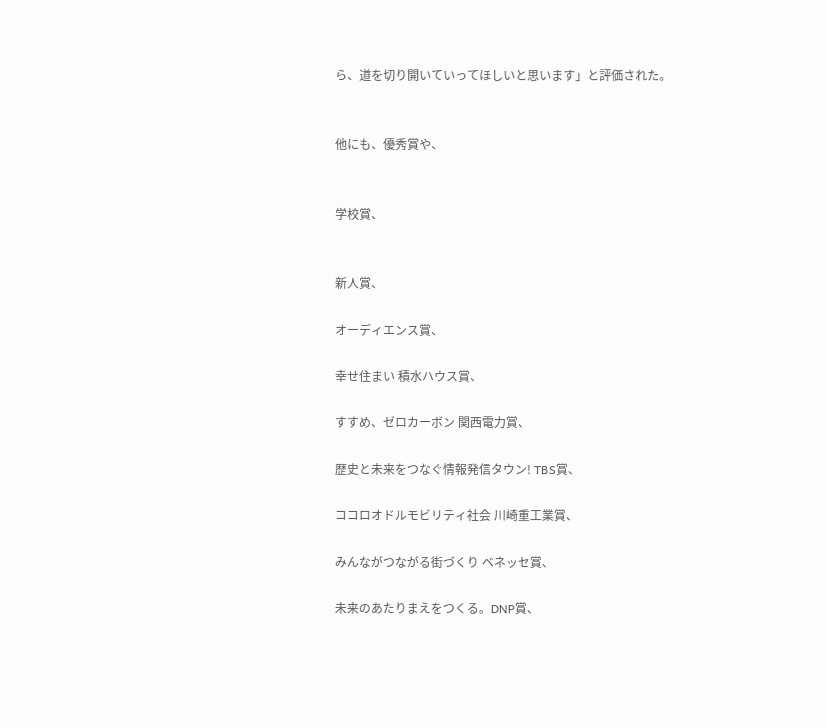ら、道を切り開いていってほしいと思います」と評価された。


他にも、優秀賞や、


学校賞、


新人賞、

オーディエンス賞、

幸せ住まい 積水ハウス賞、

すすめ、ゼロカーボン 関西電力賞、

歴史と未来をつなぐ情報発信タウン! TBS賞、

ココロオドルモビリティ社会 川崎重工業賞、

みんながつながる街づくり ベネッセ賞、

未来のあたりまえをつくる。DNP賞、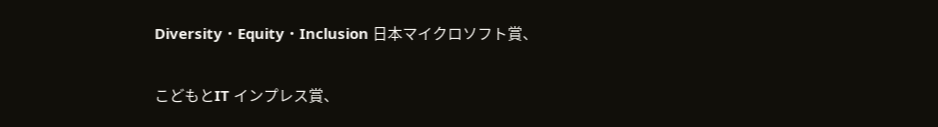Diversity・Equity・Inclusion 日本マイクロソフト賞、

こどもとIT インプレス賞、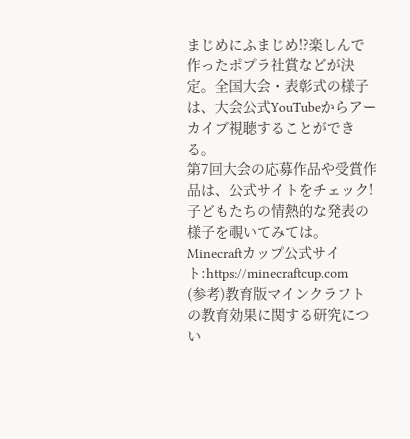まじめにふまじめ!?楽しんで作ったポプラ社賞などが決定。全国大会・表彰式の様子は、大会公式YouTubeからアーカイブ視聴することができる。
第7回大会の応募作品や受賞作品は、公式サイトをチェック!子どもたちの情熱的な発表の様子を覗いてみては。
Minecraftカップ公式サイト:https://minecraftcup.com
(参考)教育版マインクラフトの教育効果に関する研究につい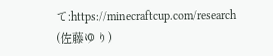て:https://minecraftcup.com/research
(佐藤ゆり)